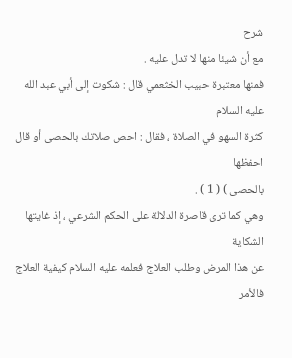شرح
مع أن شيئا منها لا تدل عليه .
فمنها معتبرة حبيب الخثعمي قال : شكوت إلى أبي عبد الله عليه السلام
كثرة السهو في الصلاة ، فقال : احص صلاتك بالحصى أو قال احفظها
بالحصى ) ( 1 ) .
وهي كما ترى قاصرة الدلالة على الحكم الشرعي ، إذ غايتها الشكاية
عن هذا المرض وطلب العلاج فعلمه عليه السلام كيفية العلاج فالأمر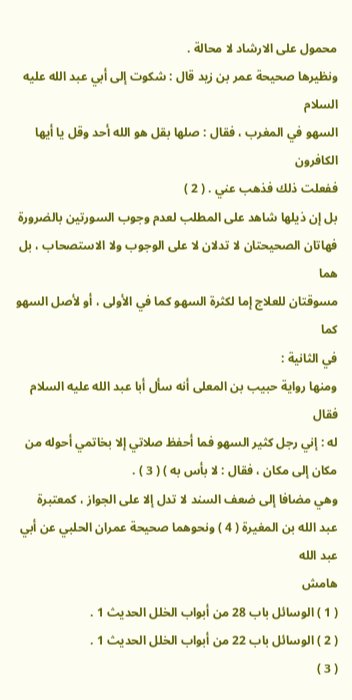محمول على الارشاد لا محالة .
ونظيرها صحيحة عمر بن زيد قال : شكوت إلى أبي عبد الله عليه السلام
السهو في المغرب ، فقال : صلها بقل هو الله أحد وقل يا أيها الكافرون
ففعلت ذلك فذهب عني . ( 2 )
بل إن ذيلها شاهد على المطلب لعدم وجوب السورتين بالضرورة
فهاتان الصحيحتان لا تدلان لا على الوجوب ولا الاستصحاب ، بل هما
مسوقتان للعلاج إما لكثرة السهو كما في الأولى ، أو لأصل السهو كما
في الثانية :
ومنها رواية حبيب بن المعلى أنه سأل أبا عبد الله عليه السلام فقال
له : إني رجل كثير السهو فما أحفظ صلاتي إلا بخاتمي أحوله من
مكان إلى مكان ، فقال : لا بأس به ) ( 3 ) .
وهي مضافا إلى ضعف السند لا تدل إلا على الجواز ، كمعتبرة
عبد الله بن المغيرة ( 4 ) ونحوهما صحيحة عمران الحلبي عن أبي عبد الله
هامش
( 1 ) الوسائل باب 28 من أبواب الخلل الحديث 1 .
( 2 ) الوسائل باب 22 من أبواب الخلل الحديث 1 .
( 3 )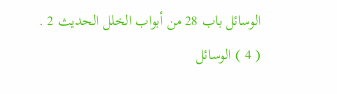الوسائل باب 28 من أبواب الخلل الحديث 2 .
( 4 ) الوسائل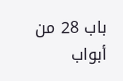باب 28 من أبواب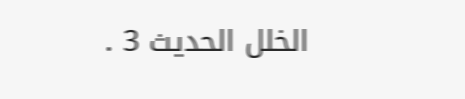الخلل الحديث 3 .